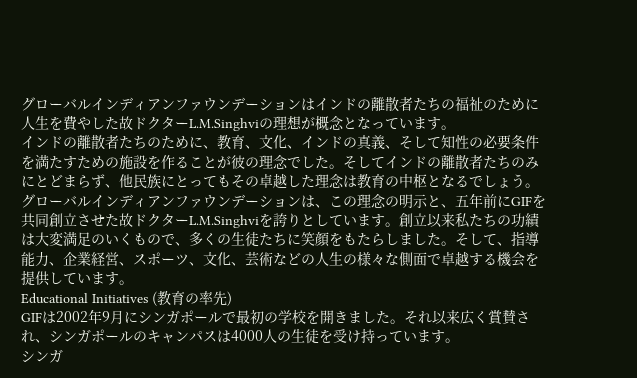グローバルインディアンファウンデーションはインドの離散者たちの福祉のために人生を費やした故ドクターL.M.Singhviの理想が概念となっています。
インドの離散者たちのために、教育、文化、インドの真義、そして知性の必要条件を満たすための施設を作ることが彼の理念でした。そしてインドの離散者たちのみにとどまらず、他民族にとってもその卓越した理念は教育の中枢となるでしょう。
グローバルインディアンファウンデーションは、この理念の明示と、五年前にGIFを共同創立させた故ドクターL.M.Singhviを誇りとしています。創立以来私たちの功績は大変満足のいくもので、多くの生徒たちに笑顔をもたらしました。そして、指導能力、企業経営、スポーツ、文化、芸術などの人生の様々な側面で卓越する機会を提供しています。
Educational Initiatives (教育の率先)
GIFは2002年9月にシンガポールで最初の学校を開きました。それ以来広く賞賛され、シンガポールのキャンパスは4000人の生徒を受け持っています。
シンガ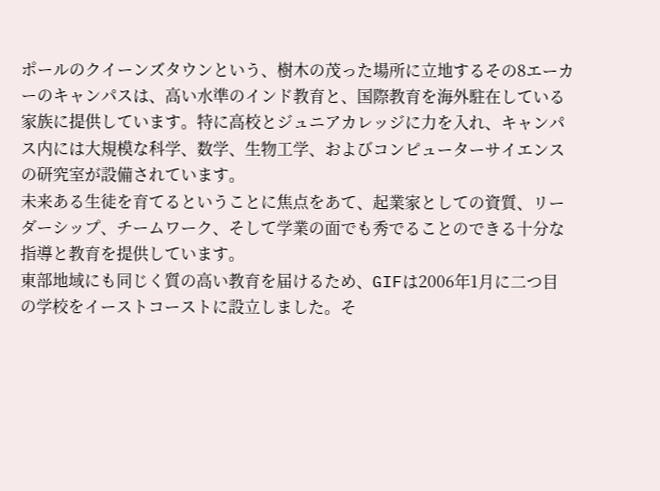ポールのクイーンズタウンという、樹木の茂った場所に立地するその8エーカーのキャンパスは、高い水準のインド教育と、国際教育を海外駐在している家族に提供しています。特に高校とジュニアカレッジに力を入れ、キャンパス内には大規模な科学、数学、生物工学、およびコンピューターサイエンスの研究室が設備されています。
未来ある生徒を育てるということに焦点をあて、起業家としての資質、リーダーシップ、チームワーク、そして学業の面でも秀でることのできる十分な指導と教育を提供しています。
東部地域にも同じく質の高い教育を届けるため、GIFは2006年1月に二つ目の学校をイーストコーストに設立しました。そ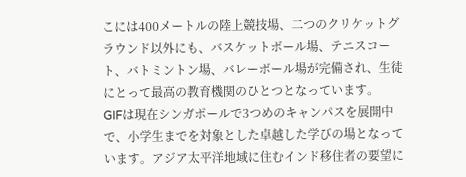こには400メートルの陸上競技場、二つのクリケットグラウンド以外にも、バスケットボール場、テニスコート、バトミントン場、バレーボール場が完備され、生徒にとって最高の教育機関のひとつとなっています。
GIFは現在シンガポールで3つめのキャンパスを展開中で、小学生までを対象とした卓越した学びの場となっています。アジア太平洋地域に住むインド移住者の要望に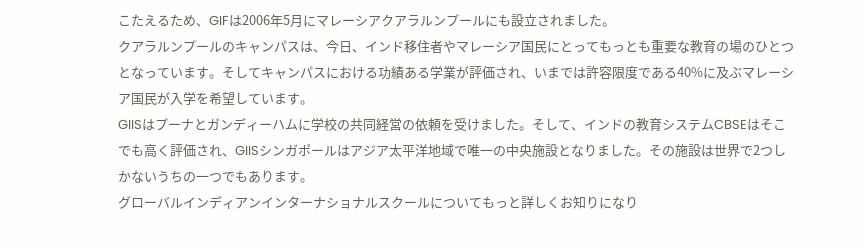こたえるため、GIFは2006年5月にマレーシアクアラルンプールにも設立されました。
クアラルンプールのキャンパスは、今日、インド移住者やマレーシア国民にとってもっとも重要な教育の場のひとつとなっています。そしてキャンパスにおける功績ある学業が評価され、いまでは許容限度である40%に及ぶマレーシア国民が入学を希望しています。
GIISはプーナとガンディーハムに学校の共同経営の依頼を受けました。そして、インドの教育システムCBSEはそこでも高く評価され、GIISシンガポールはアジア太平洋地域で唯一の中央施設となりました。その施設は世界で2つしかないうちの一つでもあります。
グローバルインディアンインターナショナルスクールについてもっと詳しくお知りになり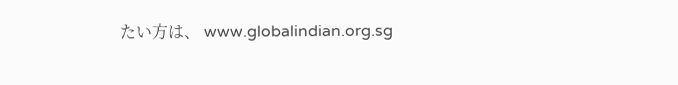たい方は、 www.globalindian.org.sg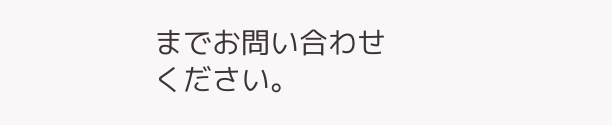までお問い合わせください。